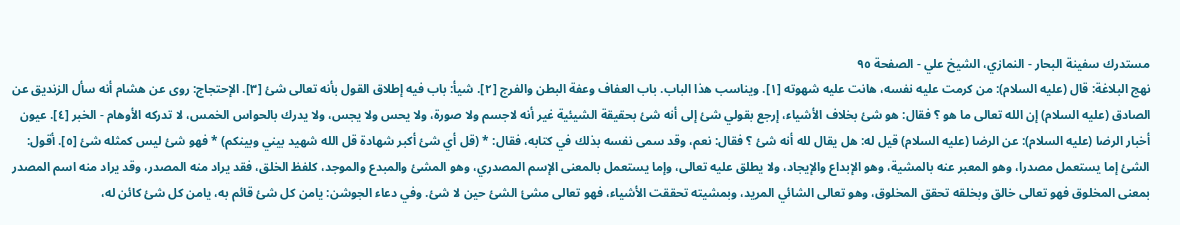مستدرك سفينة البحار - النمازي، الشيخ علي - الصفحة ٩٥
نهج البلاغة: قال (عليه السلام): من كرمت عليه نفسه، هانت عليه شهوته [١]. ويناسب هذا الباب. باب العفاف وعفة البطن والفرج [٢]. شيأ: باب فيه إطلاق القول بأنه تعالى شئ [٣]. الإحتجاج: روى عن هشام أنه سأل الزنديق عن الصادق (عليه السلام) إن الله تعالى ما هو ؟ فقال: هو شئ بخلاف الأشياء، إرجع بقولي شئ إلى أنه شئ بحقيقة الشيئية غير أنه لاجسم ولا صورة، ولا يحس ولا يجس، ولا يدرك بالحواس الخمس، لا تدركه الأوهام - الخبر [٤]. عيون أخبار الرضا (عليه السلام): عن الرضا (عليه السلام) قيل له: هل يقال لله أنه شئ ؟ فقال: نعم، وقد سمى نفسه بذلك في كتابه، فقال: * (قل أي شئ أكبر شهادة قل الله شهيد بيني وبينكم) * فهو شئ ليس كمثله شئ [٥]. أقول: الشئ إما يستعمل مصدرا، وهو المعبر عنه بالمشية، وهو الإبداع والإيجاد، ولا يطلق عليه تعالى، وإما يستعمل بالمعنى الإسم المصدري، وهو المشئ والمبدع والموجد، كلفظ الخلق، فقد يراد منه المصدر، وقد يراد منه اسم المصدر بمعنى المخلوق فهو تعالى خالق وبخلقه تحقق المخلوق، وهو تعالى الشائي المريد، وبمشيته تحققت الأشياء، فهو تعالى مشئ الشئ حين لا شئ. وفي دعاء الجوشن: يامن كل شئ قائم به، يامن كل شئ كائن له،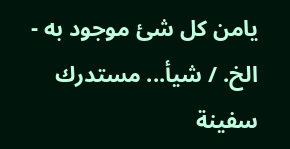يامن كل شئ موجود به - الخ. / شيأ... مستدرك سفينة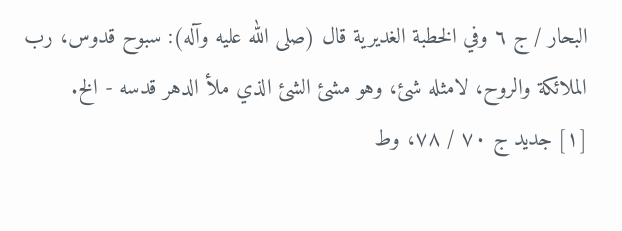البحار / ج ٦ وفي الخطبة الغديرية قال (صلى الله عليه وآله): سبوح قدوس، رب الملائكة والروح، لامثله شئ، وهو مشئ الشئ الذي ملأ الدهر قدسه - الخ.
[١] جديد ج ٧٠ / ٧٨، وط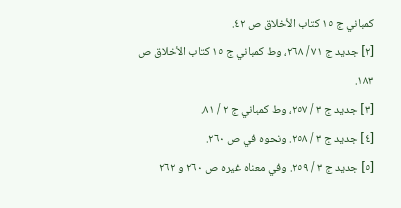كمباني ج ١٥ كتاب الأخلاق ص ٤٢.
[٢] جديد ج ٧١ / ٢٦٨، وط كمباني ج ١٥ كتاب الأخلاق ص ١٨٣.
[٣] جديد ج ٣ / ٢٥٧، وط كمباني ج ٢ / ٨١.
[٤] جديد ج ٣ / ٢٥٨. ونحوه في ص ٢٦٠.
[٥] جديد ج ٣ / ٢٥٩. وفي معناه غيره ص ٢٦٠ و ٢٦٢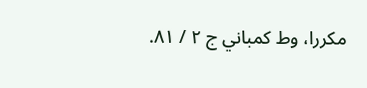مكررا، وط كمباني ج ٢ / ٨١.